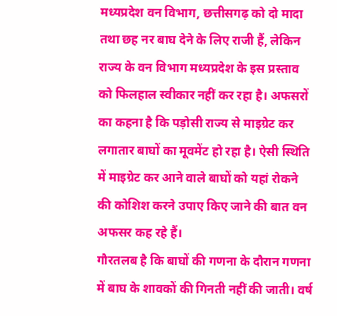मध्यप्रदेश वन विभाग, छत्तीसगढ़ को दो मादा तथा छह नर बाघ देने के लिए राजी हैं, लेकिन राज्य के वन विभाग मध्यप्रदेश के इस प्रस्ताव को फिलहाल स्वीकार नहीं कर रहा है। अफसरों का कहना है कि पड़ोसी राज्य से माइग्रेट कर लगातार बाघों का मूवमेंट हो रहा है। ऐसी स्थिति में माइग्रेट कर आने वाले बाघों को यहां रोकने की कोशिश करने उपाए किए जाने की बात वन अफसर कह रहे हैं।
गौरतलब है कि बाघों की गणना के दौरान गणना में बाघ के शावकों की गिनती नहीं की जाती। वर्ष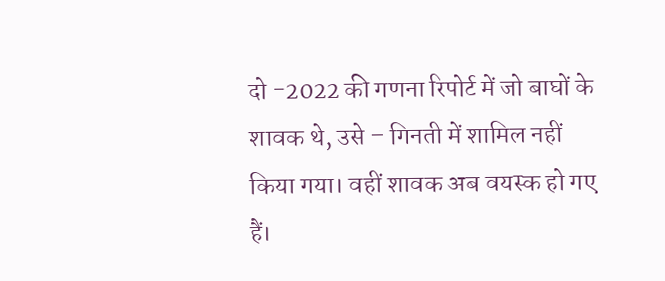दो -2022 की गणना रिपोर्ट में जो बाघों के शावक थे, उसे – गिनती में शामिल नहीं किया गया। वहीं शावक अब वयस्क हो गए हैं।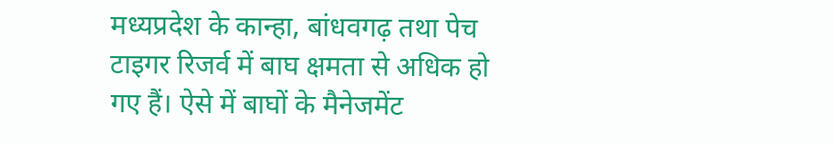मध्यप्रदेश के कान्हा, बांधवगढ़ तथा पेच टाइगर रिजर्व में बाघ क्षमता से अधिक हो गए हैं। ऐसे में बाघों के मैनेजमेंट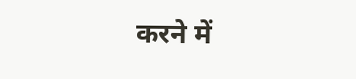करने में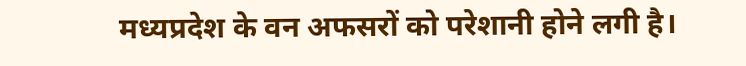मध्यप्रदेश के वन अफसरों को परेशानी होने लगी है।